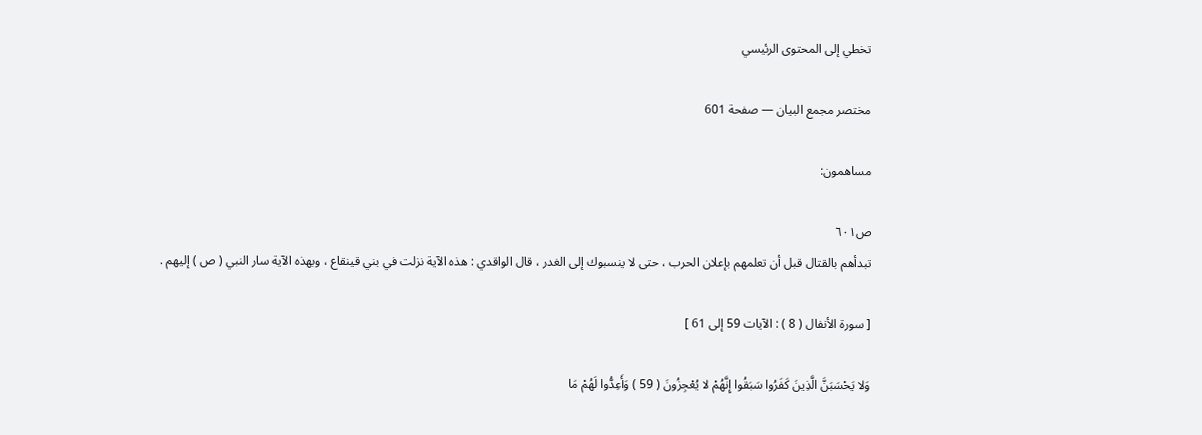تخطي إلى المحتوى الرئيسي

مختصر مجمع البيان — صفحة 601

مساهمون:

ص٦٠١
تبدأهم بالقتال قبل أن تعلمهم بإعلان الحرب ، حتى لا ينسبوك إلى الغدر ، قال الواقدي : هذه الآية نزلت في بني قينقاع ، وبهذه الآية سار النبي ( ص ) إليهم .

[ سورة الأنفال ( 8 ) : الآيات 59 إلى 61 ]

وَلا يَحْسَبَنَّ الَّذِينَ كَفَرُوا سَبَقُوا إِنَّهُمْ لا يُعْجِزُونَ ( 59 ) وَأَعِدُّوا لَهُمْ مَا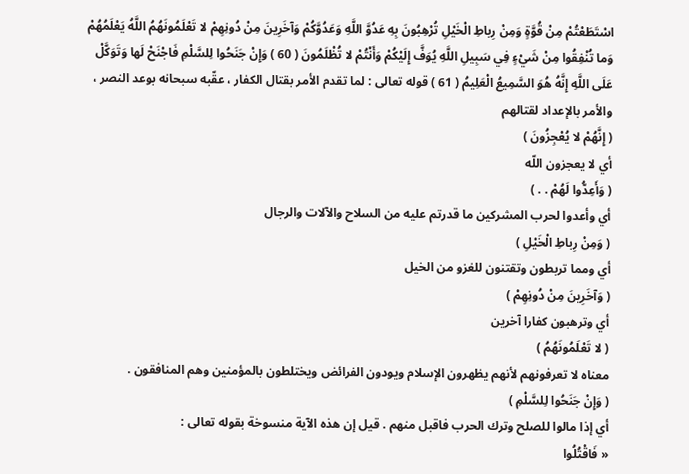اسْتَطَعْتُمْ مِنْ قُوَّةٍ وَمِنْ رِباطِ الْخَيْلِ تُرْهِبُونَ بِهِ عَدُوَّ اللَّهِ وَعَدُوَّكُمْ وَآخَرِينَ مِنْ دُونِهِمْ لا تَعْلَمُونَهُمُ اللَّهُ يَعْلَمُهُمْ وَما تُنْفِقُوا مِنْ شَيْءٍ فِي سَبِيلِ اللَّهِ يُوَفَّ إِلَيْكُمْ وَأَنْتُمْ لا تُظْلَمُونَ ( 60 ) وَإِنْ جَنَحُوا لِلسَّلْمِ فَاجْنَحْ لَها وَتَوَكَّلْ عَلَى اللَّهِ إِنَّهُ هُوَ السَّمِيعُ الْعَلِيمُ ( 61 ) قوله تعالى : لما تقدم الأمر بقتال الكفار ، عقّبه سبحانه بوعد النصر ، والأمر بالإعداد لقتالهم
( إِنَّهُمْ لا يُعْجِزُونَ )
أي لا يعجزون اللّه
( وَأَعِدُّوا لَهُمْ . . )
أي وأعدوا لحرب المشركين ما قدرتم عليه من السلاح والآلات والرجال
( وَمِنْ رِباطِ الْخَيْلِ )
أي ومما تربطون وتقتنون للغزو من الخيل
( وَآخَرِينَ مِنْ دُونِهِمْ )
أي وترهبون كفارا آخرين
( لا تَعْلَمُونَهُمُ )
معناه لا تعرفونهم لأنهم يظهرون الإسلام ويودون الفرائض ويختلطون بالمؤمنين وهم المنافقون .
( وَإِنْ جَنَحُوا لِلسَّلْمِ )
أي إذا مالوا للصلح وترك الحرب فاقبل منهم . قيل إن هذه الآية منسوخة بقوله تعالى :
« فَاقْتُلُوا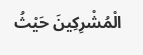الْمُشْرِكِينَ حَيْثُ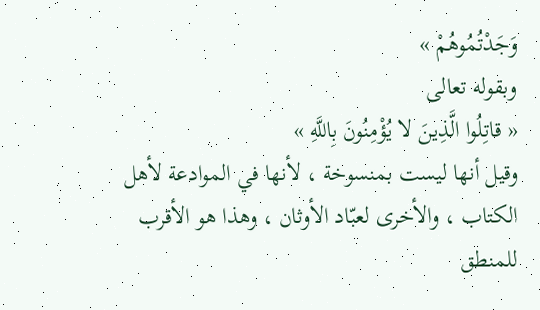وَجَدْتُمُوهُمْ »
وبقوله تعالى
« قاتِلُوا الَّذِينَ لا يُؤْمِنُونَ بِاللَّهِ »
وقيل أنها ليست بمنسوخة ، لأنها في الموادعة لأهل الكتاب ، والأخرى لعبّاد الأوثان ، وهذا هو الأقرب للمنطق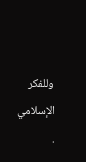وللفكر الإسلامي .